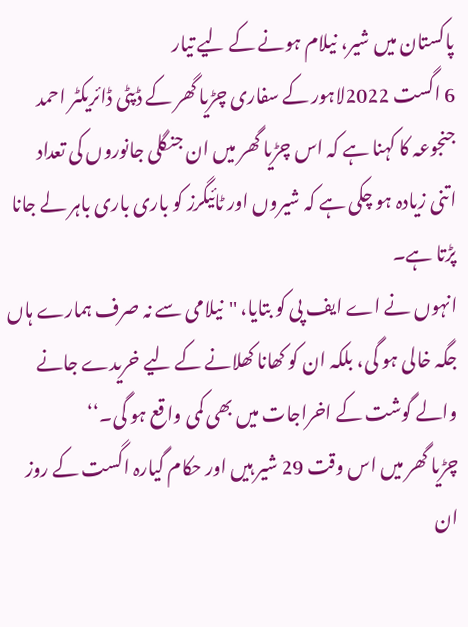پاکستان میں شیر، نیلام ہونے کے لیے تیار
6 اگست 2022لاہور کے سفاری چڑیا گھر کے ڈپٹی ڈائریکٹر احمد جنجوعہ کا کہنا ہے کہ اس چڑیا گھر میں ان جنگلی جانوروں کی تعداد اتنی زیادہ ہو چکی ہے کہ شیروں اور ٹائیگرز کو باری باری باہر لے جانا پڑتا ہے۔
انہوں نے اے ایف پی کو بتایا، ''نیلامی سے نہ صرف ہمارے ہاں جگہ خالی ہو گی، بلکہ ان کو کھانا کھلانے کے لیے خریدے جانے والے گوشت کے اخراجات میں بھی کمی واقع ہو گی۔‘‘
چڑیا گھر میں اس وقت 29 شیر ہیں اور حکام گیارہ اگست کے روز ان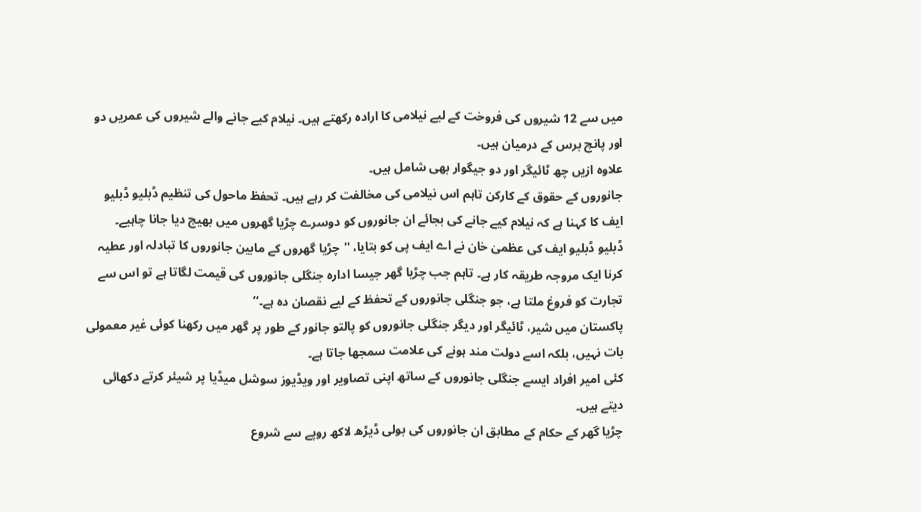میں سے 12 شیروں کی فروخت کے لیے نیلامی کا ارادہ رکھتے ہیں۔ نیلام کیے جانے والے شیروں کی عمریں دو اور پانچ برس کے درمیان ہیں۔
علاوہ ازیں چھ ٹائیگر اور دو جیگوار بھی شامل ہیں۔
جانوروں کے حقوق کے کارکن تاہم اس نیلامی کی مخالفت کر رہے ہیں۔ تحفظ ماحول کی تنظیم ڈبلیو ڈبلیو ایف کا کہنا ہے کہ نیلام کیے جانے کی بجائے ان جانوروں کو دوسرے چڑیا گھروں میں بھیج دیا جانا چاہیے۔
ڈبلیو ڈبلیو ایف کی عظمیٰ خان نے اے ایف پی کو بتایا، ''چڑیا گھروں کے مابین جانوروں کا تبادلہ اور عطیہ کرنا ایک مروجہ طریقہ کار ہے۔ تاہم جب چڑیا گھر جیسا ادارہ جنگلی جانوروں کی قیمت لگاتا ہے تو اس سے تجارت کو فروغ ملتا ہے، جو جنگلی جانوروں کے تحفظ کے لیے نقصان دہ ہے۔‘‘
پاکستان میں شیر، ٹائیگر اور دیگر جنگلی جانوروں کو پالتو جانور کے طور پر گھر میں رکھنا کوئی غیر معمولی بات نہیں، بلکہ اسے دولت مند ہونے کی علامت سمجھا جاتا ہے۔
کئی امیر افراد ایسے جنگلی جانوروں کے ساتھ اپنی تصاویر اور ویڈیوز سوشل میڈیا پر شیئر کرتے دکھائی دیتے ہیں۔
چڑیا گھر کے حکام کے مطابق ان جانوروں کی بولی ڈیڑھ لاکھ روپے سے شروع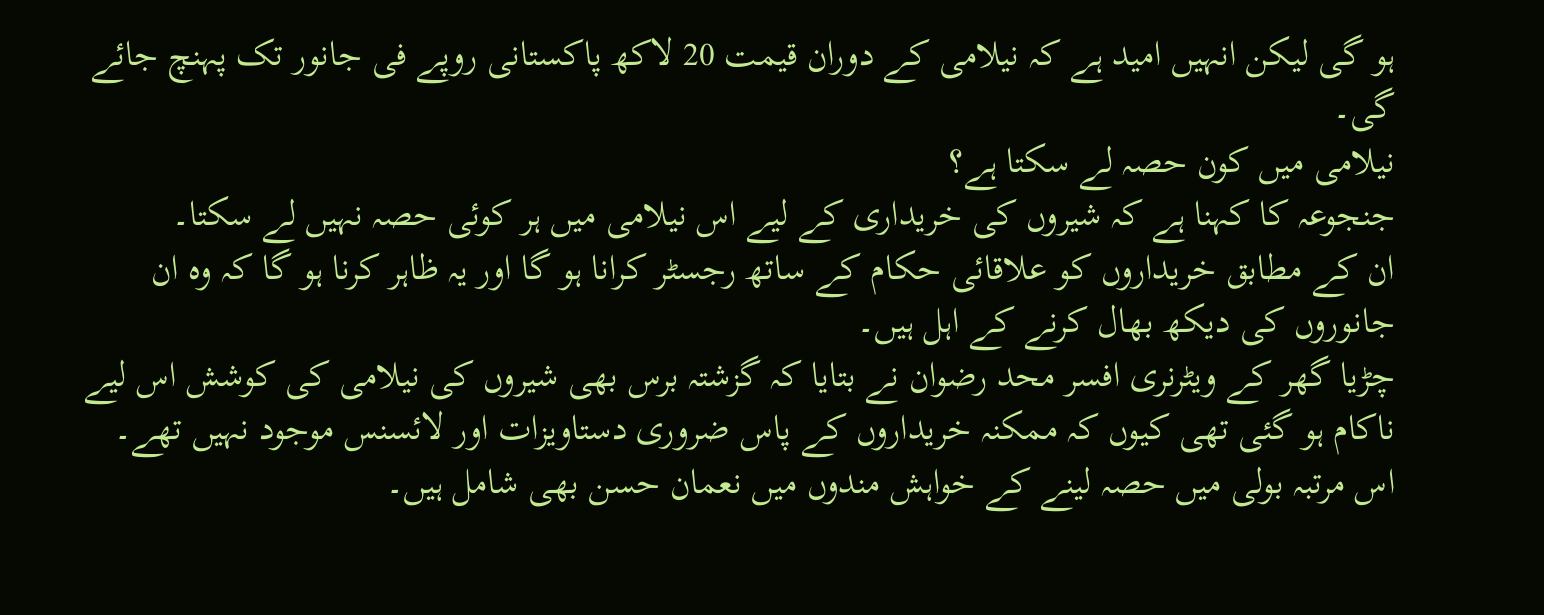ہو گی لیکن انہیں امید ہے کہ نیلامی کے دوران قیمت 20 لاکھ پاکستانی روپے فی جانور تک پہنچ جائے گی۔
نیلامی میں کون حصہ لے سکتا ہے؟
جنجوعہ کا کہنا ہے کہ شیروں کی خریداری کے لیے اس نیلامی میں ہر کوئی حصہ نہیں لے سکتا۔
ان کے مطابق خریداروں کو علاقائی حکام کے ساتھ رجسٹر کرانا ہو گا اور یہ ظاہر کرنا ہو گا کہ وہ ان جانوروں کی دیکھ بھال کرنے کے اہل ہیں۔
چڑیا گھر کے ویٹرنری افسر محد رضوان نے بتایا کہ گزشتہ برس بھی شیروں کی نیلامی کی کوشش اس لیے ناکام ہو گئی تھی کیوں کہ ممکنہ خریداروں کے پاس ضروری دستاویزات اور لائسنس موجود نہیں تھے۔
اس مرتبہ بولی میں حصہ لینے کے خواہش مندوں میں نعمان حسن بھی شامل ہیں۔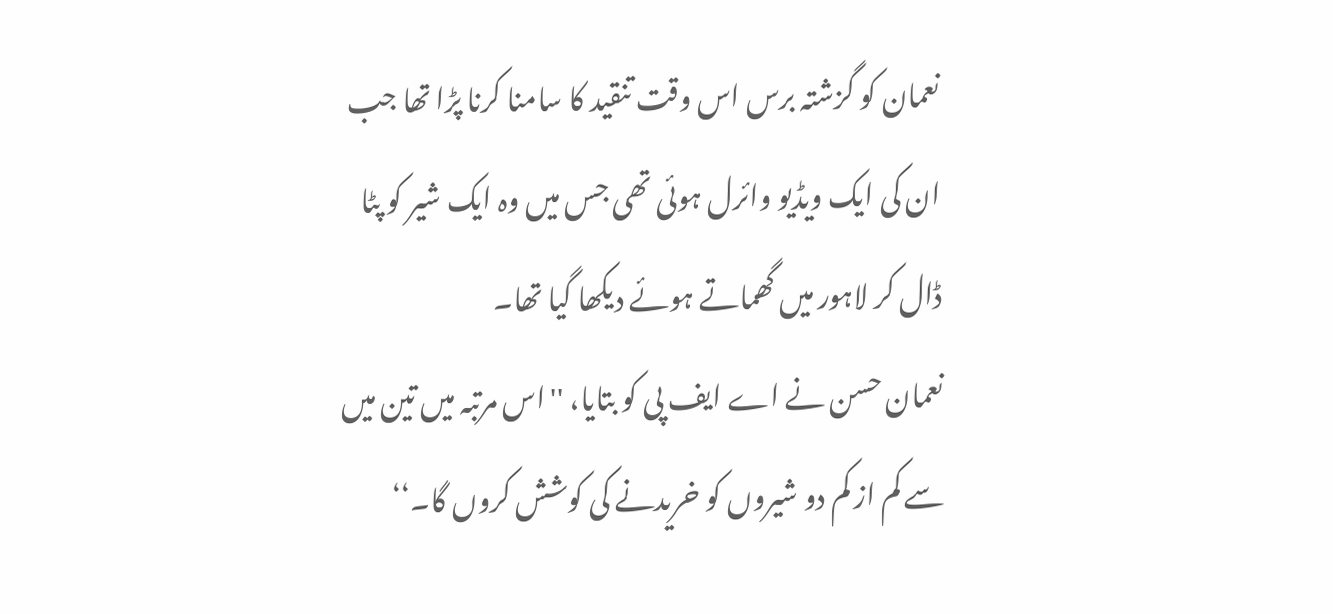نعمان کو گزشتہ برس اس وقت تنقید کا سامنا کرنا پڑا تھا جب ان کی ایک ویڈیو وائرل ہوئی تھی جس میں وہ ایک شیر کو پٹا ڈال کر لاہور میں گھماتے ہوئے دیکھا گیا تھا۔
نعمان حسن نے اے ایف پی کو بتایا، ''اس مرتبہ میں تین میں سے کم از کم دو شیروں کو خریدنے کی کوشش کروں گا۔‘‘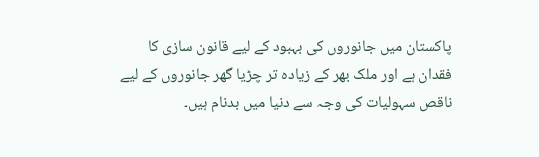پاکستان میں جانوروں کی بہبود کے لیے قانون سازی کا فقدان ہے اور ملک بھر کے زیادہ تر چڑیا گھر جانوروں کے لیے ناقص سہولیات کی وجہ سے دنیا میں بدنام ہیں۔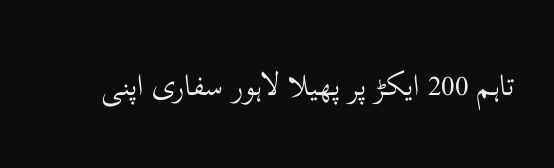تاہم 200 ایکڑ پر پھیلا لاہور سفاری اپنی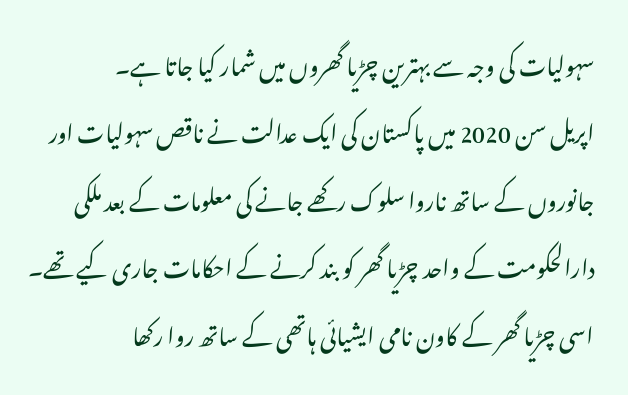سہولیات کی وجہ سے بہترین چڑیا گھروں میں شمار کیا جاتا ہے۔
اپریل سن 2020 میں پاکستان کی ایک عدالت نے ناقص سہولیات اور جانوروں کے ساتھ ناروا سلوک رکھے جانے کی معلومات کے بعد ملکی دارالحکومت کے واحد چڑیا گھر کو بند کرنے کے احکامات جاری کیے تھے۔
اسی چڑیا گھر کے کاون نامی ایشیائی ہاتھی کے ساتھ روا رکھا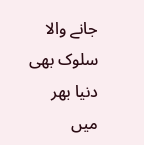جانے والا سلوک بھی دنیا بھر میں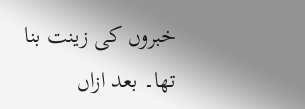خبروں کی زینت بنا تھا۔ بعد ازاں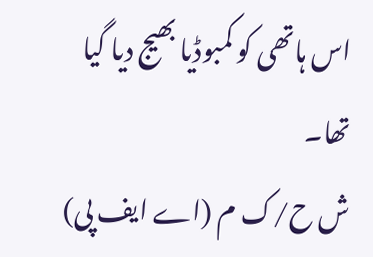اس ہاتھی کو کمبوڈیا بھیج دیا گیا تھا۔
ش ح/ک م (اے ایف پی)